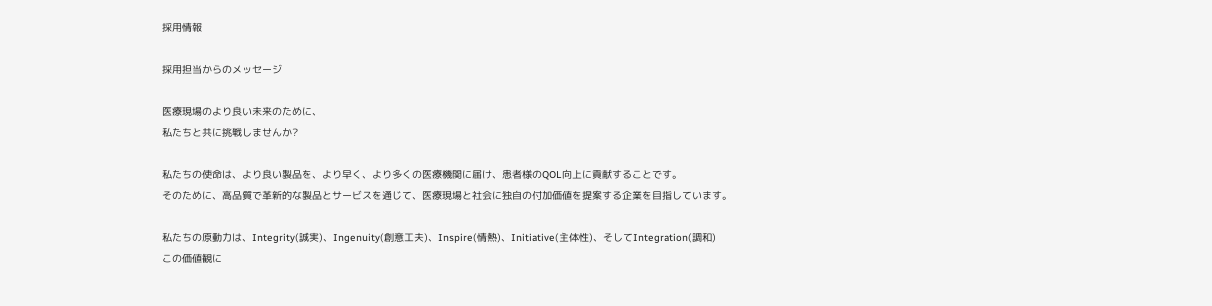採用情報

採用担当からのメッセージ

医療現場のより良い未来のために、
私たちと共に挑戦しませんか?

私たちの使命は、より良い製品を、より早く、より多くの医療機関に届け、患者様のQOL向上に貢献することです。
そのために、高品質で革新的な製品とサービスを通じて、医療現場と社会に独自の付加価値を提案する企業を目指しています。

私たちの原動力は、Integrity(誠実)、Ingenuity(創意工夫)、Inspire(情熱)、Initiative(主体性)、そしてIntegration(調和)
この価値観に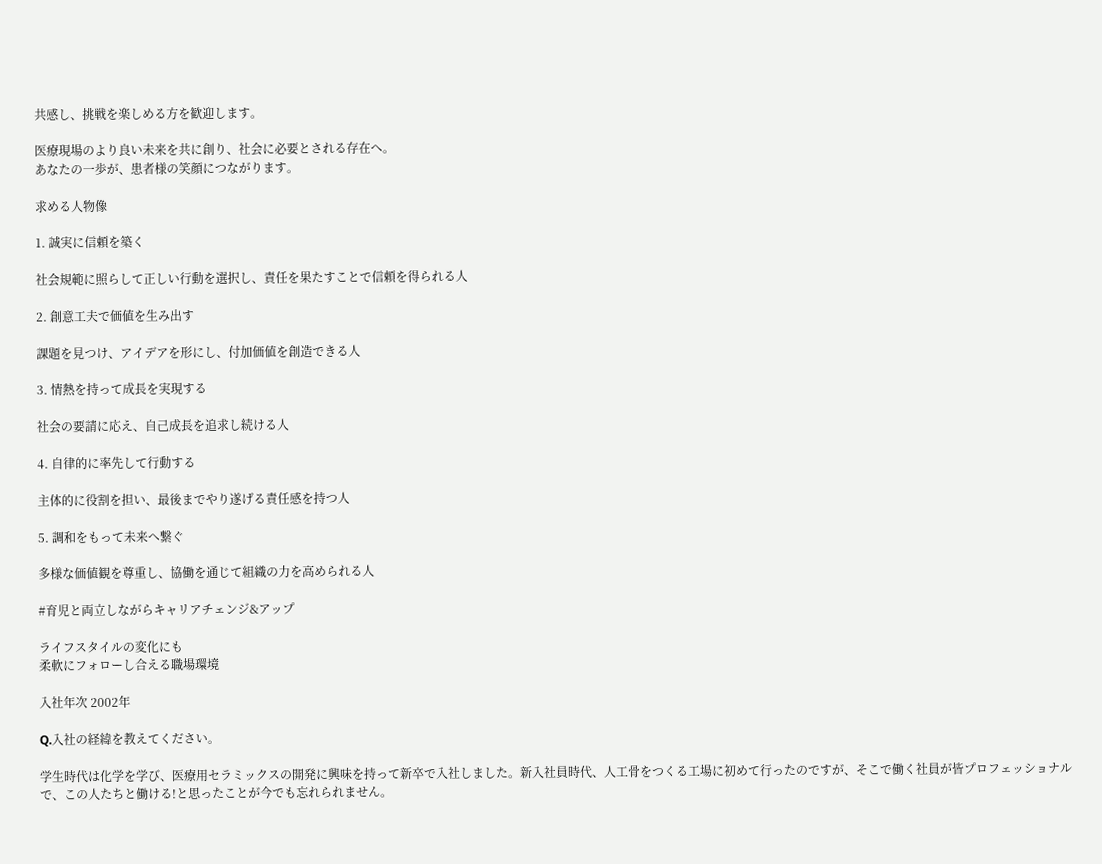共感し、挑戦を楽しめる方を歓迎します。

医療現場のより良い未来を共に創り、社会に必要とされる存在へ。
あなたの一歩が、患者様の笑顔につながります。

求める人物像

1. 誠実に信頼を築く

社会規範に照らして正しい行動を選択し、責任を果たすことで信頼を得られる人

2. 創意工夫で価値を生み出す

課題を見つけ、アイデアを形にし、付加価値を創造できる人

3. 情熱を持って成長を実現する

社会の要請に応え、自己成長を追求し続ける人

4. 自律的に率先して行動する

主体的に役割を担い、最後までやり遂げる責任感を持つ人

5. 調和をもって未来へ繋ぐ

多様な価値観を尊重し、協働を通じて組織の力を高められる人

#育児と両立しながらキャリアチェンジ&アップ

ライフスタイルの変化にも
柔軟にフォローし合える職場環境

入社年次 2002年

Q.入社の経緯を教えてください。

学生時代は化学を学び、医療用セラミックスの開発に興味を持って新卒で入社しました。新入社員時代、人工骨をつくる工場に初めて行ったのですが、そこで働く社員が皆プロフェッショナルで、この人たちと働ける!と思ったことが今でも忘れられません。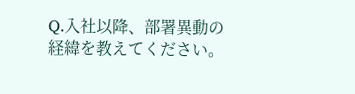Q.入社以降、部署異動の経緯を教えてください。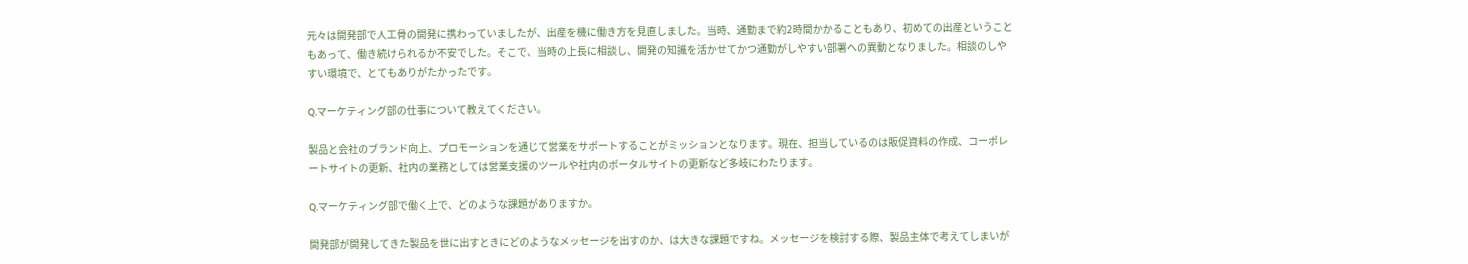元々は開発部で人工骨の開発に携わっていましたが、出産を機に働き方を見直しました。当時、通勤まで約2時間かかることもあり、初めての出産ということもあって、働き続けられるか不安でした。そこで、当時の上長に相談し、開発の知識を活かせてかつ通勤がしやすい部署への異動となりました。相談のしやすい環境で、とてもありがたかったです。

Q.マーケティング部の仕事について教えてください。

製品と会社のブランド向上、プロモーションを通じて営業をサポートすることがミッションとなります。現在、担当しているのは販促資料の作成、コーポレートサイトの更新、社内の業務としては営業支援のツールや社内のポータルサイトの更新など多岐にわたります。

Q.マーケティング部で働く上で、どのような課題がありますか。

開発部が開発してきた製品を世に出すときにどのようなメッセージを出すのか、は大きな課題ですね。メッセージを検討する際、製品主体で考えてしまいが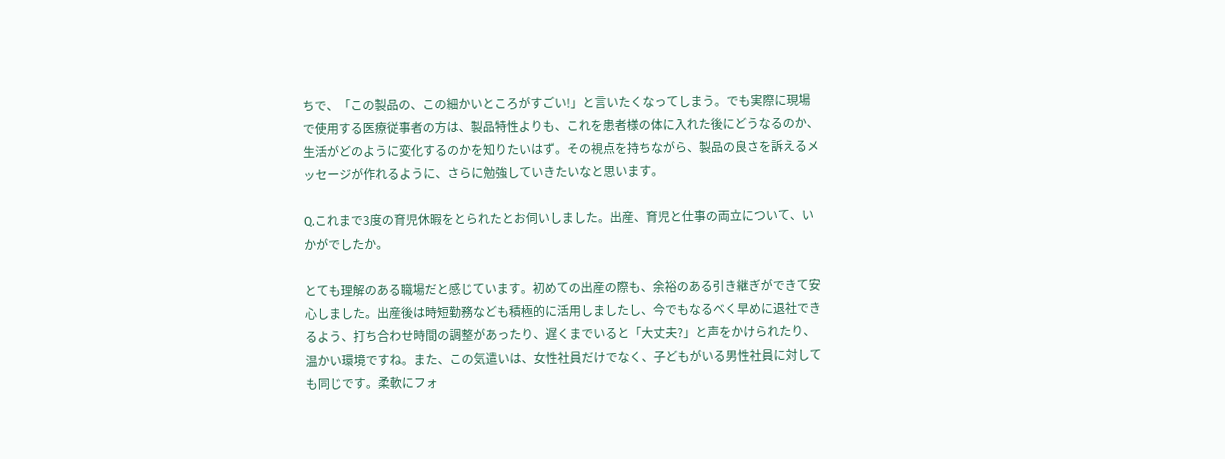ちで、「この製品の、この細かいところがすごい!」と言いたくなってしまう。でも実際に現場で使用する医療従事者の方は、製品特性よりも、これを患者様の体に入れた後にどうなるのか、生活がどのように変化するのかを知りたいはず。その視点を持ちながら、製品の良さを訴えるメッセージが作れるように、さらに勉強していきたいなと思います。

Q.これまで3度の育児休暇をとられたとお伺いしました。出産、育児と仕事の両立について、いかがでしたか。

とても理解のある職場だと感じています。初めての出産の際も、余裕のある引き継ぎができて安心しました。出産後は時短勤務なども積極的に活用しましたし、今でもなるべく早めに退社できるよう、打ち合わせ時間の調整があったり、遅くまでいると「大丈夫?」と声をかけられたり、温かい環境ですね。また、この気遣いは、女性社員だけでなく、子どもがいる男性社員に対しても同じです。柔軟にフォ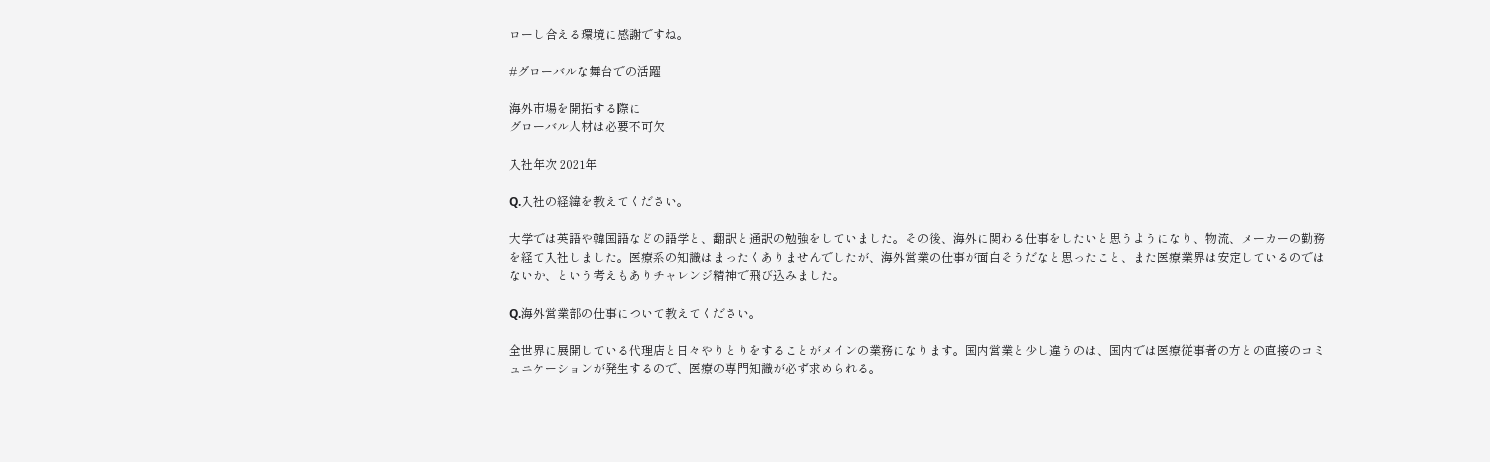ローし合える環境に感謝ですね。

#グローバルな舞台での活躍

海外市場を開拓する際に
グローバル人材は必要不可欠

入社年次 2021年

Q.入社の経緯を教えてください。

大学では英語や韓国語などの語学と、翻訳と通訳の勉強をしていました。その後、海外に関わる仕事をしたいと思うようになり、物流、メーカーの勤務を経て入社しました。医療系の知識はまったくありませんでしたが、海外営業の仕事が面白そうだなと思ったこと、また医療業界は安定しているのではないか、という考えもありチャレンジ精神で飛び込みました。

Q.海外営業部の仕事について教えてください。

全世界に展開している代理店と日々やりとりをすることがメインの業務になります。国内営業と少し違うのは、国内では医療従事者の方との直接のコミュニケーションが発生するので、医療の専門知識が必ず求められる。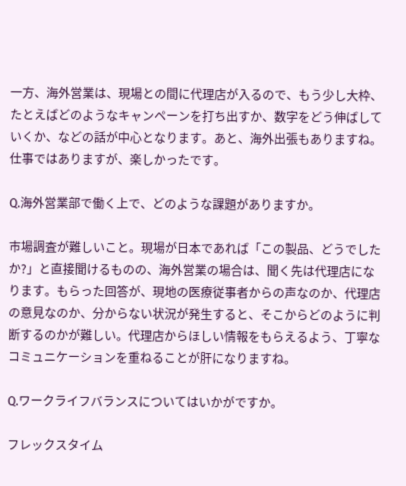一方、海外営業は、現場との間に代理店が入るので、もう少し大枠、たとえばどのようなキャンペーンを打ち出すか、数字をどう伸ばしていくか、などの話が中心となります。あと、海外出張もありますね。仕事ではありますが、楽しかったです。

Q.海外営業部で働く上で、どのような課題がありますか。

市場調査が難しいこと。現場が日本であれば「この製品、どうでしたか?」と直接聞けるものの、海外営業の場合は、聞く先は代理店になります。もらった回答が、現地の医療従事者からの声なのか、代理店の意見なのか、分からない状況が発生すると、そこからどのように判断するのかが難しい。代理店からほしい情報をもらえるよう、丁寧なコミュニケーションを重ねることが肝になりますね。

Q.ワークライフバランスについてはいかがですか。

フレックスタイム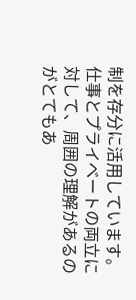制を存分に活用しています。仕事とプライベートの両立に対して、周囲の理解があるのがとてもあ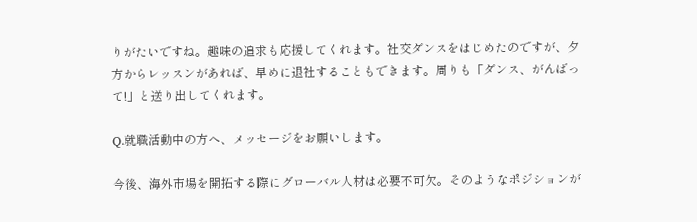りがたいですね。趣味の追求も応援してくれます。社交ダンスをはじめたのですが、夕方からレッスンがあれば、早めに退社することもできます。周りも「ダンス、がんばって!」と送り出してくれます。

Q.就職活動中の方へ、メッセージをお願いします。

今後、海外市場を開拓する際にグローバル人材は必要不可欠。そのようなポジションが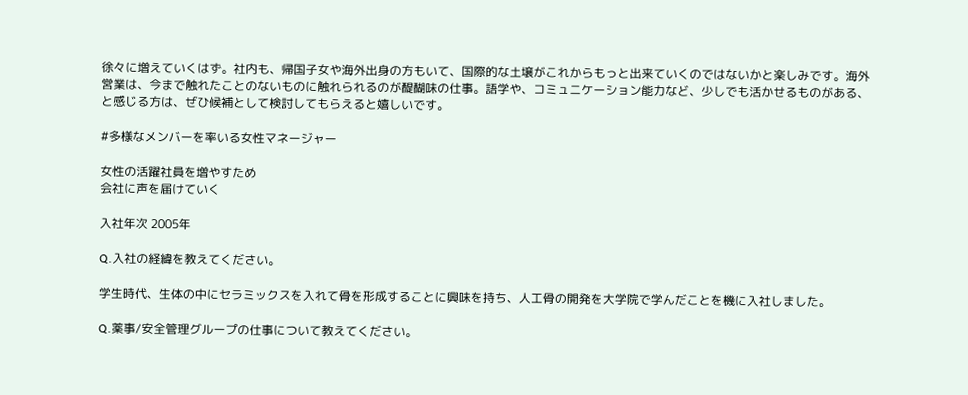徐々に増えていくはず。社内も、帰国子女や海外出身の方もいて、国際的な土壌がこれからもっと出来ていくのではないかと楽しみです。海外営業は、今まで触れたことのないものに触れられるのが醍醐味の仕事。語学や、コミュニケーション能力など、少しでも活かせるものがある、と感じる方は、ぜひ候補として検討してもらえると嬉しいです。

#多様なメンバーを率いる女性マネージャー

女性の活躍社員を増やすため
会社に声を届けていく

入社年次 2005年

Q.入社の経緯を教えてください。

学生時代、生体の中にセラミックスを入れて骨を形成することに興味を持ち、人工骨の開発を大学院で学んだことを機に入社しました。

Q.薬事/安全管理グループの仕事について教えてください。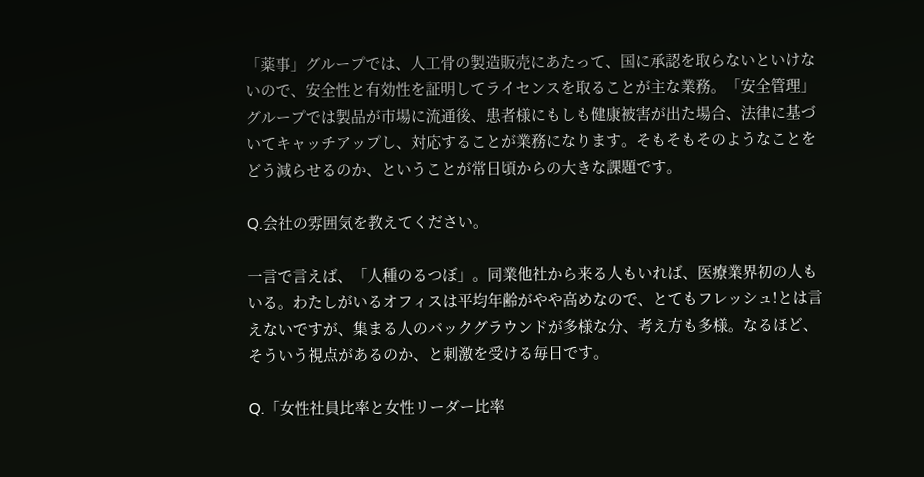「薬事」グループでは、人工骨の製造販売にあたって、国に承認を取らないといけないので、安全性と有効性を証明してライセンスを取ることが主な業務。「安全管理」グループでは製品が市場に流通後、患者様にもしも健康被害が出た場合、法律に基づいてキャッチアップし、対応することが業務になります。そもそもそのようなことをどう減らせるのか、ということが常日頃からの大きな課題です。

Q.会社の雰囲気を教えてください。

一言で言えば、「人種のるつぼ」。同業他社から来る人もいれば、医療業界初の人もいる。わたしがいるオフィスは平均年齢がやや高めなので、とてもフレッシュ!とは言えないですが、集まる人のバックグラウンドが多様な分、考え方も多様。なるほど、そういう視点があるのか、と刺激を受ける毎日です。

Q.「女性社員比率と女性リーダー比率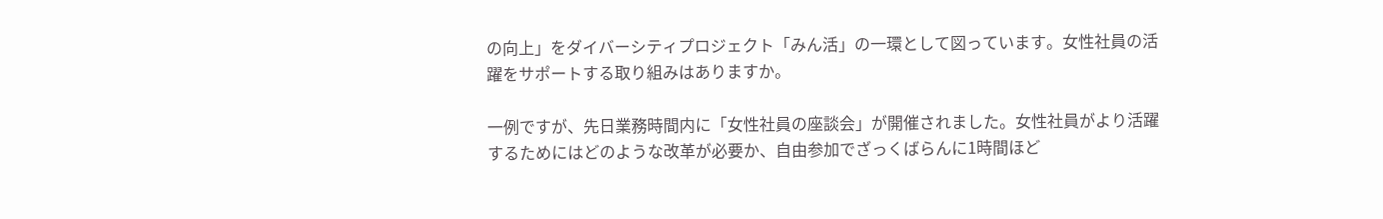の向上」をダイバーシティプロジェクト「みん活」の一環として図っています。女性社員の活躍をサポートする取り組みはありますか。

一例ですが、先日業務時間内に「女性社員の座談会」が開催されました。女性社員がより活躍するためにはどのような改革が必要か、自由参加でざっくばらんに1時間ほど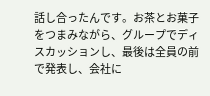話し合ったんです。お茶とお菓子をつまみながら、グループでディスカッションし、最後は全員の前で発表し、会社に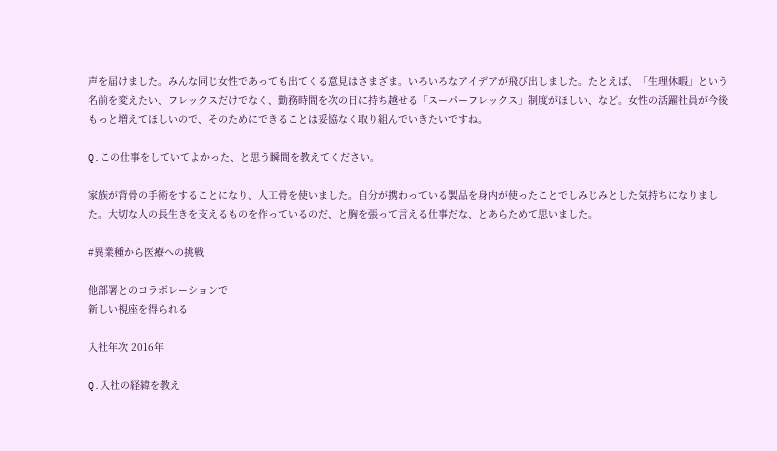声を届けました。みんな同じ女性であっても出てくる意見はさまざま。いろいろなアイデアが飛び出しました。たとえば、「生理休暇」という名前を変えたい、フレックスだけでなく、勤務時間を次の日に持ち越せる「スーパーフレックス」制度がほしい、など。女性の活躍社員が今後もっと増えてほしいので、そのためにできることは妥協なく取り組んでいきたいですね。

Q.この仕事をしていてよかった、と思う瞬間を教えてください。

家族が背骨の手術をすることになり、人工骨を使いました。自分が携わっている製品を身内が使ったことでしみじみとした気持ちになりました。大切な人の長生きを支えるものを作っているのだ、と胸を張って言える仕事だな、とあらためて思いました。

#異業種から医療への挑戦

他部署とのコラボレーションで
新しい視座を得られる

入社年次 2016年

Q.入社の経緯を教え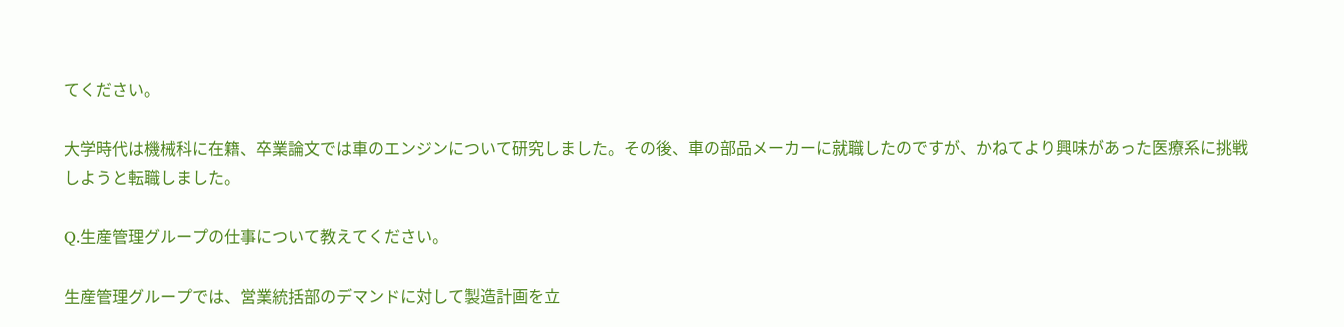てください。

大学時代は機械科に在籍、卒業論文では車のエンジンについて研究しました。その後、車の部品メーカーに就職したのですが、かねてより興味があった医療系に挑戦しようと転職しました。

Q.生産管理グループの仕事について教えてください。

生産管理グループでは、営業統括部のデマンドに対して製造計画を立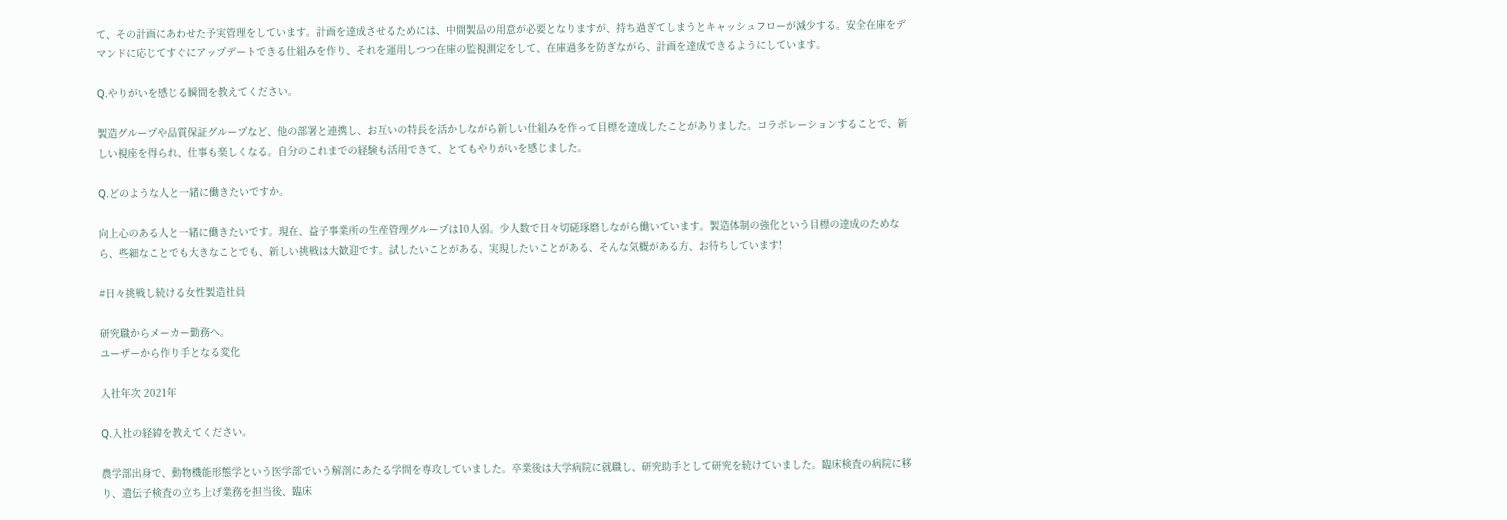て、その計画にあわせた予実管理をしています。計画を達成させるためには、中間製品の用意が必要となりますが、持ち過ぎてしまうとキャッシュフローが減少する。安全在庫をデマンドに応じてすぐにアップデートできる仕組みを作り、それを運用しつつ在庫の監視測定をして、在庫過多を防ぎながら、計画を達成できるようにしています。

Q.やりがいを感じる瞬間を教えてください。

製造グループや品質保証グループなど、他の部署と連携し、お互いの特長を活かしながら新しい仕組みを作って目標を達成したことがありました。コラボレーションすることで、新しい視座を得られ、仕事も楽しくなる。自分のこれまでの経験も活用できて、とてもやりがいを感じました。

Q.どのような人と一緒に働きたいですか。

向上心のある人と一緒に働きたいです。現在、益子事業所の生産管理グループは10人弱。少人数で日々切磋琢磨しながら働いています。製造体制の強化という目標の達成のためなら、些細なことでも大きなことでも、新しい挑戦は大歓迎です。試したいことがある、実現したいことがある、そんな気概がある方、お待ちしています!

#日々挑戦し続ける女性製造社員

研究職からメーカー勤務へ。
ユーザーから作り手となる変化

入社年次 2021年

Q.入社の経緯を教えてください。

農学部出身で、動物機能形態学という医学部でいう解剖にあたる学問を専攻していました。卒業後は大学病院に就職し、研究助手として研究を続けていました。臨床検査の病院に移り、遺伝子検査の立ち上げ業務を担当後、臨床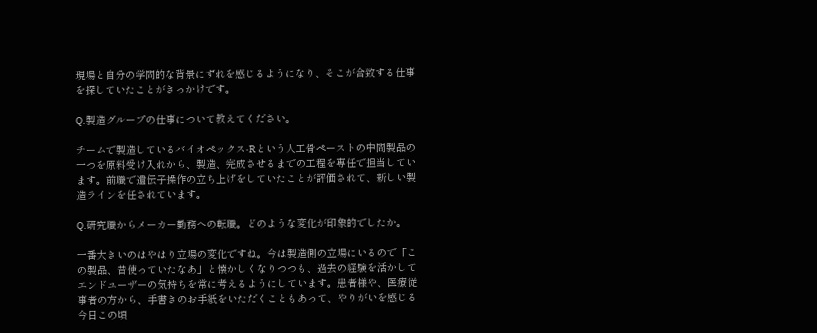現場と自分の学問的な背景にずれを感じるようになり、そこが合致する仕事を探していたことがきっかけです。

Q.製造グループの仕事について教えてください。

チームで製造しているバイオペックス-Rという人工骨ペーストの中間製品の一つを原料受け入れから、製造、完成させるまでの工程を専任で担当しています。前職で遺伝子操作の立ち上げをしていたことが評価されて、新しい製造ラインを任されています。

Q.研究職からメーカー勤務への転職。どのような変化が印象的でしたか。

一番大きいのはやはり立場の変化ですね。今は製造側の立場にいるので「この製品、昔使っていたなあ」と懐かしくなりつつも、過去の経験を活かしてエンドユーザーの気持ちを常に考えるようにしています。患者様や、医療従事者の方から、手書きのお手紙をいただくこともあって、やりがいを感じる今日この頃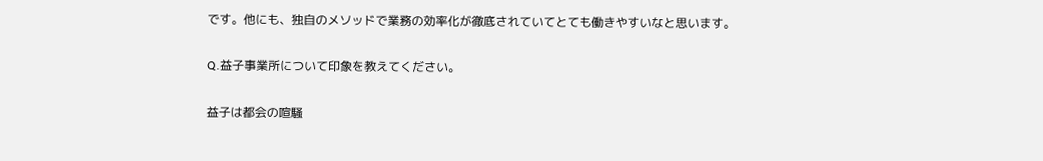です。他にも、独自のメソッドで業務の効率化が徹底されていてとても働きやすいなと思います。

Q.益子事業所について印象を教えてください。

益子は都会の喧騒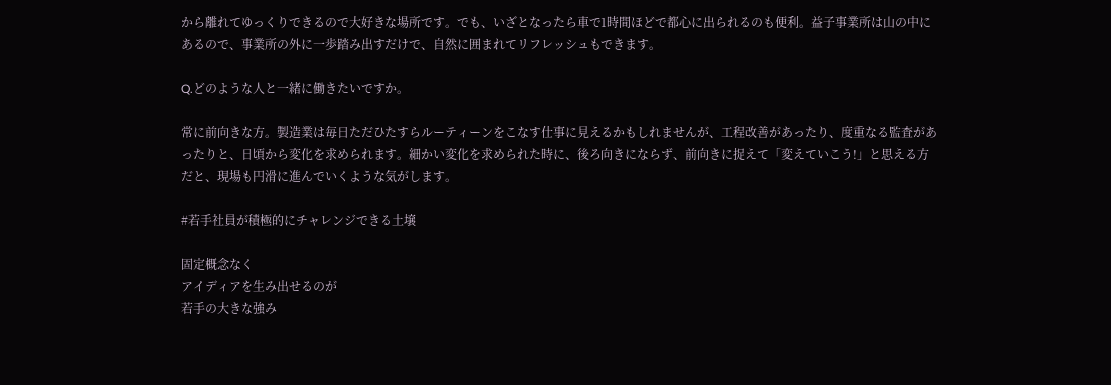から離れてゆっくりできるので大好きな場所です。でも、いざとなったら車で1時間ほどで都心に出られるのも便利。益子事業所は山の中にあるので、事業所の外に一歩踏み出すだけで、自然に囲まれてリフレッシュもできます。

Q.どのような人と一緒に働きたいですか。

常に前向きな方。製造業は毎日ただひたすらルーティーンをこなす仕事に見えるかもしれませんが、工程改善があったり、度重なる監査があったりと、日頃から変化を求められます。細かい変化を求められた時に、後ろ向きにならず、前向きに捉えて「変えていこう!」と思える方だと、現場も円滑に進んでいくような気がします。

#若手社員が積極的にチャレンジできる土壌

固定概念なく
アイディアを生み出せるのが
若手の大きな強み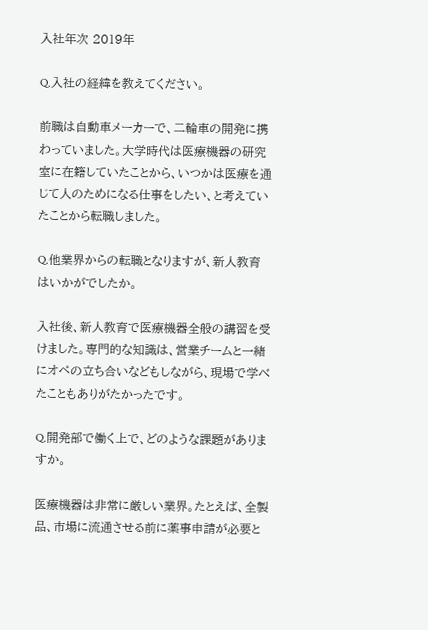入社年次 2019年

Q.入社の経緯を教えてください。

前職は自動車メーカーで、二輪車の開発に携わっていました。大学時代は医療機器の研究室に在籍していたことから、いつかは医療を通じて人のためになる仕事をしたい、と考えていたことから転職しました。

Q.他業界からの転職となりますが、新人教育はいかがでしたか。

入社後、新人教育で医療機器全般の講習を受けました。専門的な知識は、営業チームと一緒にオペの立ち合いなどもしながら、現場で学べたこともありがたかったです。

Q.開発部で働く上で、どのような課題がありますか。

医療機器は非常に厳しい業界。たとえば、全製品、市場に流通させる前に薬事申請が必要と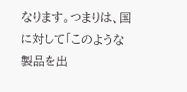なります。つまりは、国に対して「このような製品を出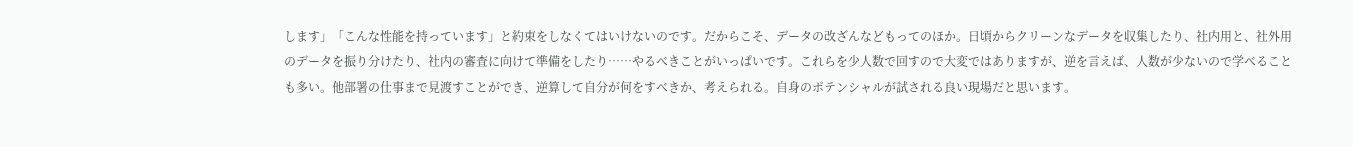します」「こんな性能を持っています」と約束をしなくてはいけないのです。だからこそ、データの改ざんなどもってのほか。日頃からクリーンなデータを収集したり、社内用と、社外用のデータを振り分けたり、社内の審査に向けて準備をしたり……やるべきことがいっぱいです。これらを少人数で回すので大変ではありますが、逆を言えば、人数が少ないので学べることも多い。他部署の仕事まで見渡すことができ、逆算して自分が何をすべきか、考えられる。自身のポテンシャルが試される良い現場だと思います。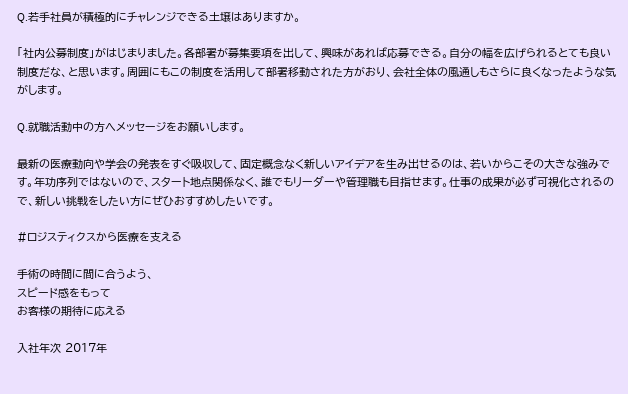Q.若手社員が積極的にチャレンジできる土壌はありますか。

「社内公募制度」がはじまりました。各部署が募集要項を出して、興味があれば応募できる。自分の幅を広げられるとても良い制度だな、と思います。周囲にもこの制度を活用して部署移動された方がおり、会社全体の風通しもさらに良くなったような気がします。

Q.就職活動中の方へメッセージをお願いします。

最新の医療動向や学会の発表をすぐ吸収して、固定概念なく新しいアイデアを生み出せるのは、若いからこその大きな強みです。年功序列ではないので、スタート地点関係なく、誰でもリーダーや管理職も目指せます。仕事の成果が必ず可視化されるので、新しい挑戦をしたい方にぜひおすすめしたいです。

#ロジスティクスから医療を支える

手術の時間に間に合うよう、
スピード感をもって
お客様の期待に応える

入社年次 2017年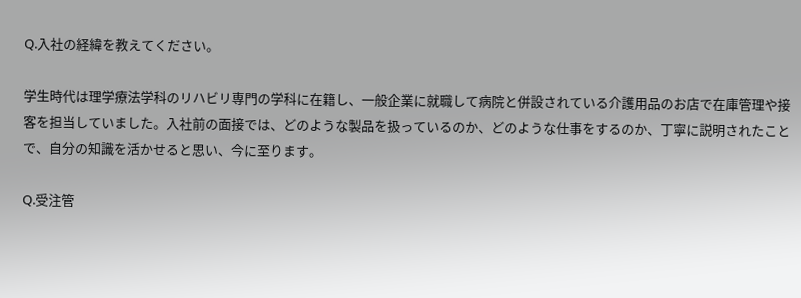Q.入社の経緯を教えてください。

学生時代は理学療法学科のリハビリ専門の学科に在籍し、一般企業に就職して病院と併設されている介護用品のお店で在庫管理や接客を担当していました。入社前の面接では、どのような製品を扱っているのか、どのような仕事をするのか、丁寧に説明されたことで、自分の知識を活かせると思い、今に至ります。

Q.受注管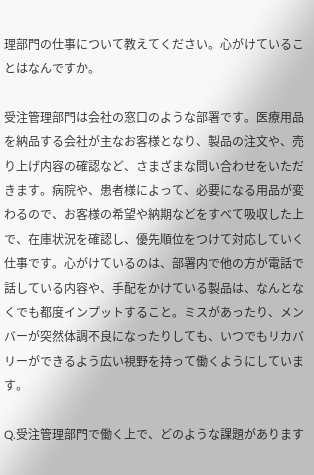理部門の仕事について教えてください。心がけていることはなんですか。

受注管理部門は会社の窓口のような部署です。医療用品を納品する会社が主なお客様となり、製品の注文や、売り上げ内容の確認など、さまざまな問い合わせをいただきます。病院や、患者様によって、必要になる用品が変わるので、お客様の希望や納期などをすべて吸収した上で、在庫状況を確認し、優先順位をつけて対応していく仕事です。心がけているのは、部署内で他の方が電話で話している内容や、手配をかけている製品は、なんとなくでも都度インプットすること。ミスがあったり、メンバーが突然体調不良になったりしても、いつでもリカバリーができるよう広い視野を持って働くようにしています。

Q.受注管理部門で働く上で、どのような課題があります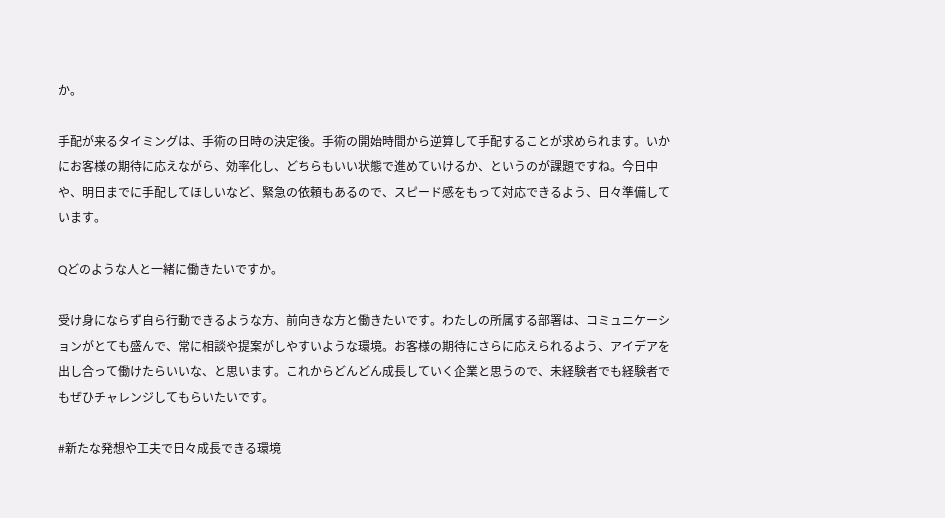か。

手配が来るタイミングは、手術の日時の決定後。手術の開始時間から逆算して手配することが求められます。いかにお客様の期待に応えながら、効率化し、どちらもいい状態で進めていけるか、というのが課題ですね。今日中や、明日までに手配してほしいなど、緊急の依頼もあるので、スピード感をもって対応できるよう、日々準備しています。

Qどのような人と一緒に働きたいですか。

受け身にならず自ら行動できるような方、前向きな方と働きたいです。わたしの所属する部署は、コミュニケーションがとても盛んで、常に相談や提案がしやすいような環境。お客様の期待にさらに応えられるよう、アイデアを出し合って働けたらいいな、と思います。これからどんどん成長していく企業と思うので、未経験者でも経験者でもぜひチャレンジしてもらいたいです。

#新たな発想や工夫で日々成長できる環境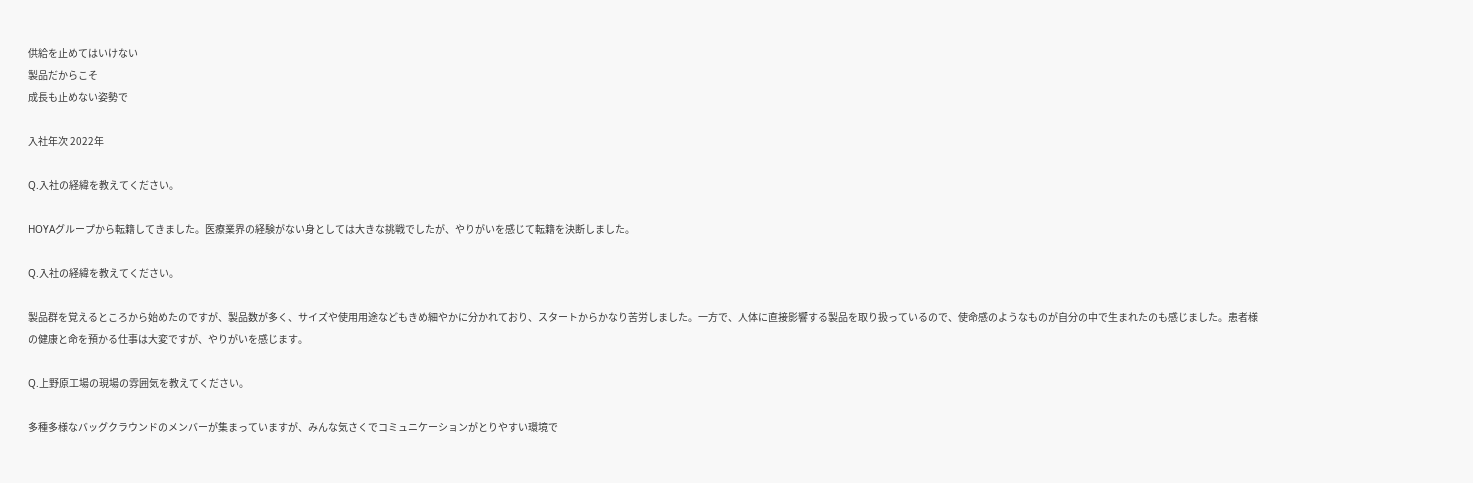供給を止めてはいけない
製品だからこそ
成長も止めない姿勢で

入社年次 2022年

Q.入社の経緯を教えてください。

HOYAグループから転籍してきました。医療業界の経験がない身としては大きな挑戦でしたが、やりがいを感じて転籍を決断しました。

Q.入社の経緯を教えてください。

製品群を覚えるところから始めたのですが、製品数が多く、サイズや使用用途などもきめ細やかに分かれており、スタートからかなり苦労しました。一方で、人体に直接影響する製品を取り扱っているので、使命感のようなものが自分の中で生まれたのも感じました。患者様の健康と命を預かる仕事は大変ですが、やりがいを感じます。

Q.上野原工場の現場の雰囲気を教えてください。

多種多様なバッグクラウンドのメンバーが集まっていますが、みんな気さくでコミュニケーションがとりやすい環境で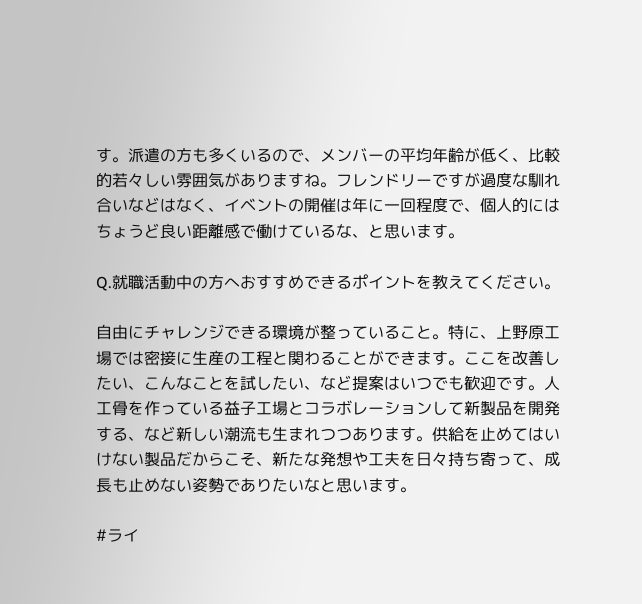す。派遣の方も多くいるので、メンバーの平均年齢が低く、比較的若々しい雰囲気がありますね。フレンドリーですが過度な馴れ合いなどはなく、イベントの開催は年に一回程度で、個人的にはちょうど良い距離感で働けているな、と思います。

Q.就職活動中の方へおすすめできるポイントを教えてください。

自由にチャレンジできる環境が整っていること。特に、上野原工場では密接に生産の工程と関わることができます。ここを改善したい、こんなことを試したい、など提案はいつでも歓迎です。人工骨を作っている益子工場とコラボレーションして新製品を開発する、など新しい潮流も生まれつつあります。供給を止めてはいけない製品だからこそ、新たな発想や工夫を日々持ち寄って、成長も止めない姿勢でありたいなと思います。

#ライ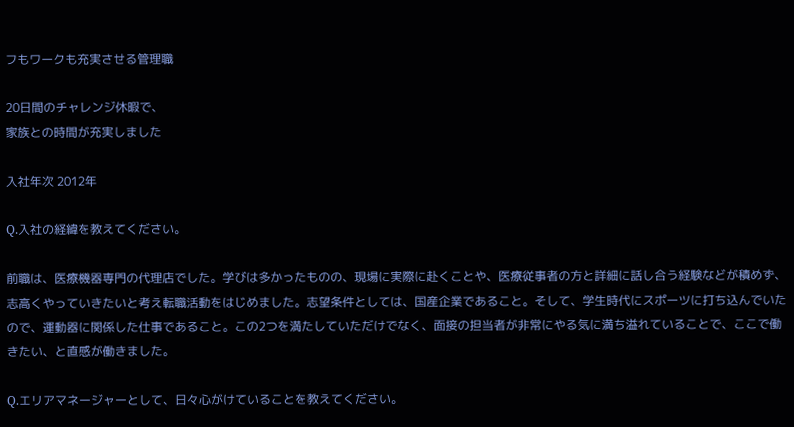フもワークも充実させる管理職

20日間のチャレンジ休暇で、
家族との時間が充実しました

入社年次 2012年

Q.入社の経緯を教えてください。

前職は、医療機器専門の代理店でした。学びは多かったものの、現場に実際に赴くことや、医療従事者の方と詳細に話し合う経験などが積めず、志高くやっていきたいと考え転職活動をはじめました。志望条件としては、国産企業であること。そして、学生時代にスポーツに打ち込んでいたので、運動器に関係した仕事であること。この2つを満たしていただけでなく、面接の担当者が非常にやる気に満ち溢れていることで、ここで働きたい、と直感が働きました。

Q.エリアマネージャーとして、日々心がけていることを教えてください。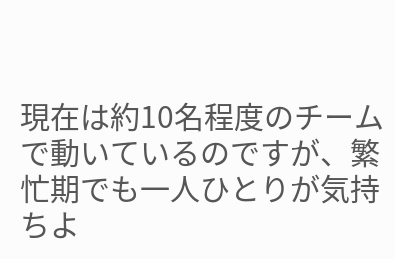現在は約10名程度のチームで動いているのですが、繁忙期でも一人ひとりが気持ちよ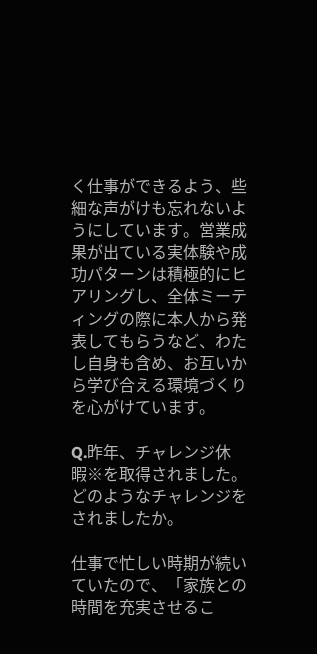く仕事ができるよう、些細な声がけも忘れないようにしています。営業成果が出ている実体験や成功パターンは積極的にヒアリングし、全体ミーティングの際に本人から発表してもらうなど、わたし自身も含め、お互いから学び合える環境づくりを心がけています。

Q.昨年、チャレンジ休暇※を取得されました。どのようなチャレンジをされましたか。

仕事で忙しい時期が続いていたので、「家族との時間を充実させるこ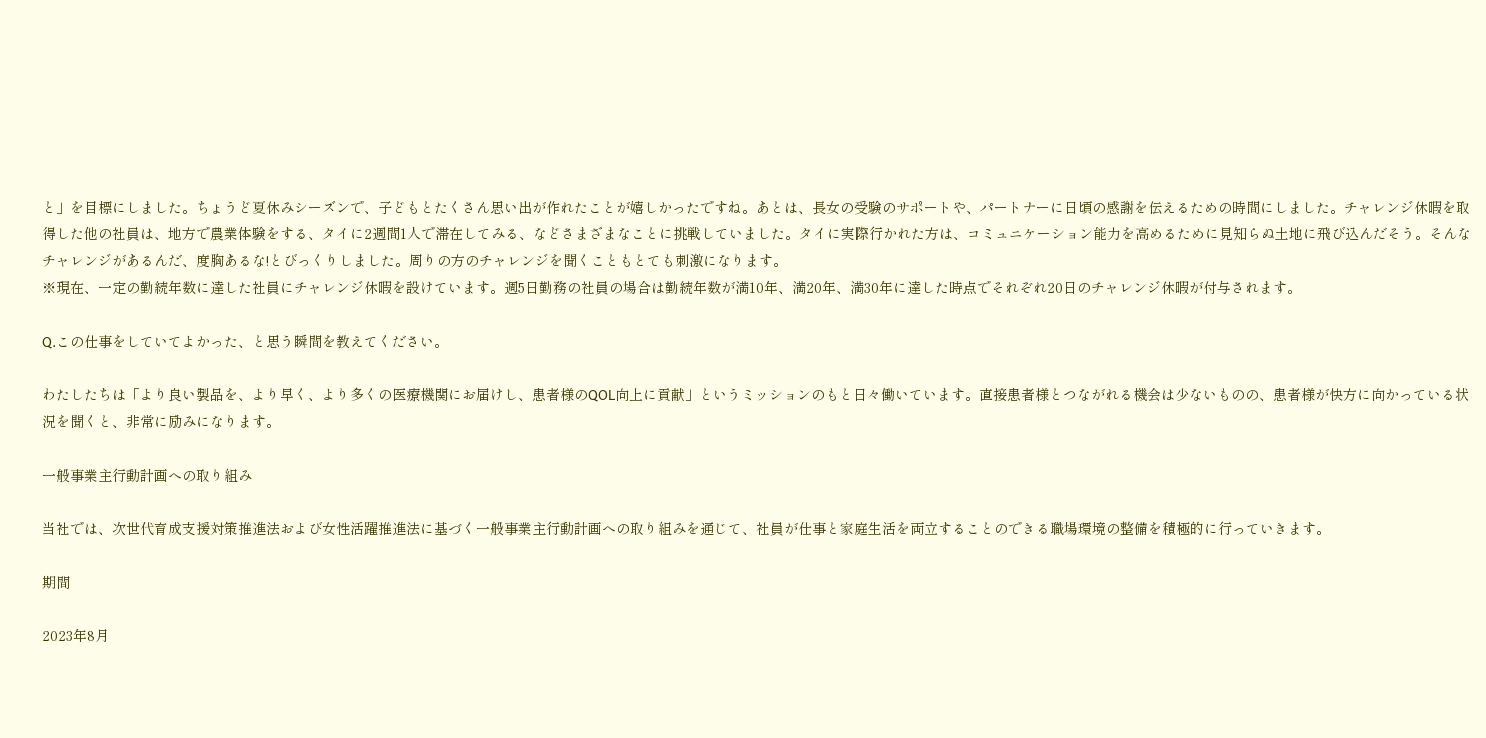と」を目標にしました。ちょうど夏休みシーズンで、子どもとたくさん思い出が作れたことが嬉しかったですね。あとは、長女の受験のサポートや、パートナーに日頃の感謝を伝えるための時間にしました。チャレンジ休暇を取得した他の社員は、地方で農業体験をする、タイに2週間1人で滞在してみる、などさまざまなことに挑戦していました。タイに実際行かれた方は、コミュニケーション能力を高めるために見知らぬ土地に飛び込んだそう。そんなチャレンジがあるんだ、度胸あるな!とびっくりしました。周りの方のチャレンジを聞くこともとても刺激になります。
※現在、一定の勤続年数に達した社員にチャレンジ休暇を設けています。週5日勤務の社員の場合は勤続年数が満10年、満20年、満30年に達した時点でそれぞれ20日のチャレンジ休暇が付与されます。

Q.この仕事をしていてよかった、と思う瞬間を教えてください。

わたしたちは「より良い製品を、より早く、より多くの医療機関にお届けし、患者様のQOL向上に貢献」というミッションのもと日々働いています。直接患者様とつながれる機会は少ないものの、患者様が快方に向かっている状況を聞くと、非常に励みになります。

一般事業主行動計画への取り組み

当社では、次世代育成支援対策推進法および女性活躍推進法に基づく一般事業主行動計画への取り組みを通じて、社員が仕事と家庭生活を両立することのできる職場環境の整備を積極的に行っていきます。

期間

2023年8月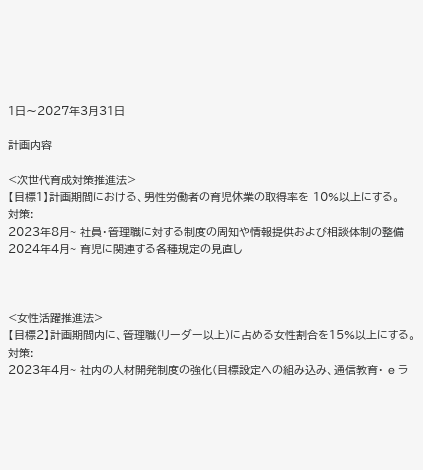1日〜2027年3月31日

計画内容

<次世代育成対策推進法>
【目標1】計画期間における、男性労働者の育児休業の取得率を 10%以上にする。
対策:
2023年8月~ 社員・管理職に対する制度の周知や情報提供および相談体制の整備
2024年4月~ 育児に関連する各種規定の見直し



<女性活躍推進法>
【目標2】計画期間内に、管理職(リーダー以上)に占める女性割合を15%以上にする。
対策:
2023年4月~ 社内の人材開発制度の強化(目標設定への組み込み、通信教育・ e ラ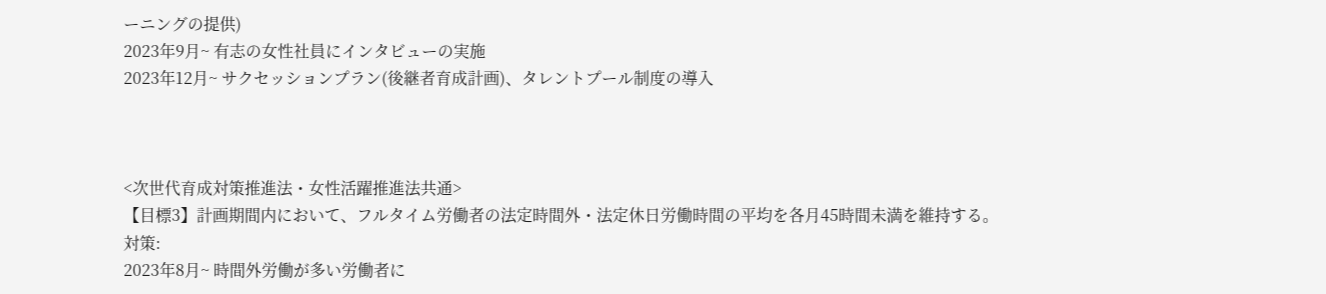ーニングの提供)
2023年9月~ 有志の女性社員にインタビューの実施
2023年12月~ サクセッションプラン(後継者育成計画)、タレントプール制度の導入



<次世代育成対策推進法・女性活躍推進法共通>
【目標3】計画期間内において、フルタイム労働者の法定時間外・法定休日労働時間の平均を各月45時間未満を維持する。
対策:
2023年8月~ 時間外労働が多い労働者に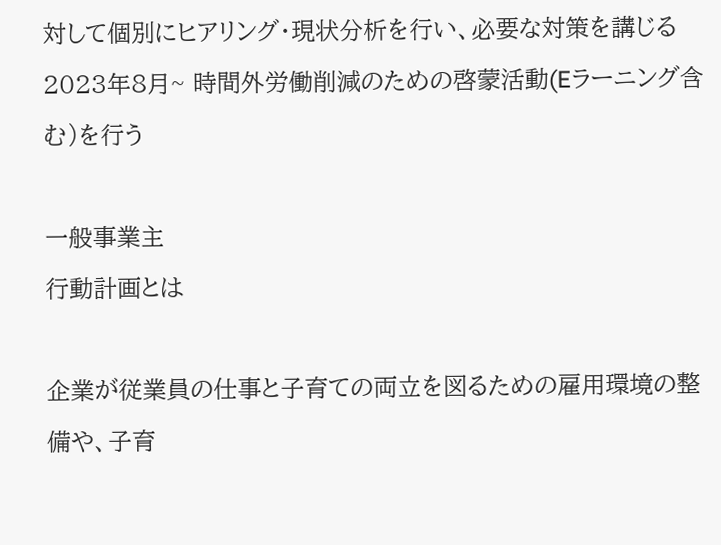対して個別にヒアリング・現状分析を行い、必要な対策を講じる
2023年8月~ 時間外労働削減のための啓蒙活動(Eラーニング含む)を行う

一般事業主
行動計画とは

企業が従業員の仕事と子育ての両立を図るための雇用環境の整備や、子育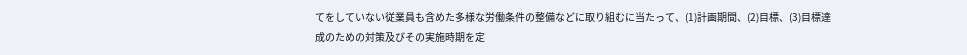てをしていない従業員も含めた多様な労働条件の整備などに取り組むに当たって、(1)計画期間、(2)目標、(3)目標達成のための対策及びその実施時期を定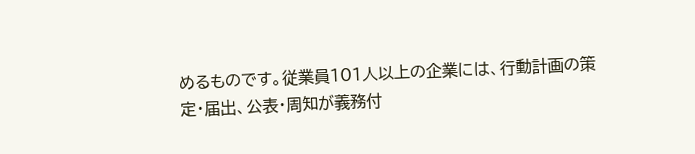めるものです。従業員101人以上の企業には、行動計画の策定・届出、公表・周知が義務付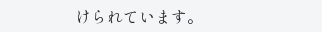けられています。